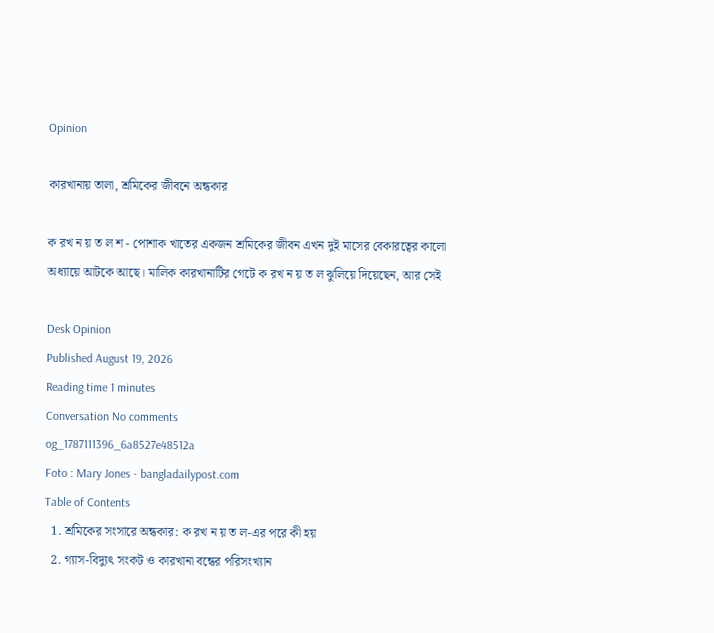Opinion

কারখানায় তালা, শ্রমিকের জীবনে অন্ধকার

ক রখ ন য় ত ল শ - পোশাক খাতের একজন শ্রমিকের জীবন এখন দুই মাসের বেকারত্বের কালো অধ্যায়ে আটকে আছে। মালিক কারখানাটির গেটে ক রখ ন য় ত ল ঝুলিয়ে দিয়েছেন, আর সেই

Desk Opinion
Published August 19, 2026
Reading time 1 minutes
Conversation No comments
og_1787111396_6a8527e48512a
Foto : Mary Jones - bangladailypost.com
Table of Contents
  1. শ্রমিকের সংসারে অন্ধকার: ক রখ ন য় ত ল-এর পরে কী হয়
  2. গ্যাস-বিদ্যুৎ সংকট ও কারখানা বন্ধের পরিসংখ্যান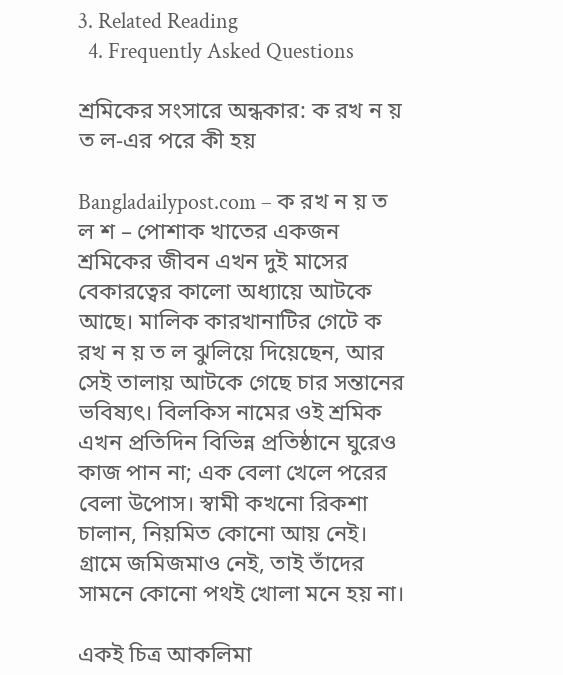3. Related Reading
  4. Frequently Asked Questions

শ্রমিকের সংসারে অন্ধকার: ক রখ ন য় ত ল-এর পরে কী হয়

Bangladailypost.com – ক রখ ন য় ত ল শ – পোশাক খাতের একজন শ্রমিকের জীবন এখন দুই মাসের বেকারত্বের কালো অধ্যায়ে আটকে আছে। মালিক কারখানাটির গেটে ক রখ ন য় ত ল ঝুলিয়ে দিয়েছেন, আর সেই তালায় আটকে গেছে চার সন্তানের ভবিষ্যৎ। বিলকিস নামের ওই শ্রমিক এখন প্রতিদিন বিভিন্ন প্রতিষ্ঠানে ঘুরেও কাজ পান না; এক বেলা খেলে পরের বেলা উপোস। স্বামী কখনো রিকশা চালান, নিয়মিত কোনো আয় নেই। গ্রামে জমিজমাও নেই, তাই তাঁদের সামনে কোনো পথই খোলা মনে হয় না।

একই চিত্র আকলিমা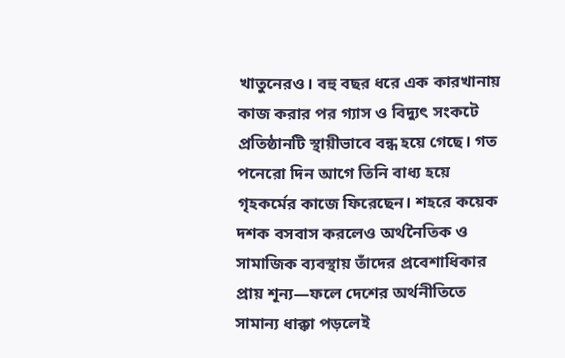খাতুনেরও। বহু বছর ধরে এক কারখানায় কাজ করার পর গ্যাস ও বিদ্যুৎ সংকটে প্রতিষ্ঠানটি স্থায়ীভাবে বন্ধ হয়ে গেছে। গত পনেরো দিন আগে তিনি বাধ্য হয়ে গৃহকর্মের কাজে ফিরেছেন। শহরে কয়েক দশক বসবাস করলেও অর্থনৈতিক ও সামাজিক ব্যবস্থায় তাঁদের প্রবেশাধিকার প্রায় শূন্য—ফলে দেশের অর্থনীতিতে সামান্য ধাক্কা পড়লেই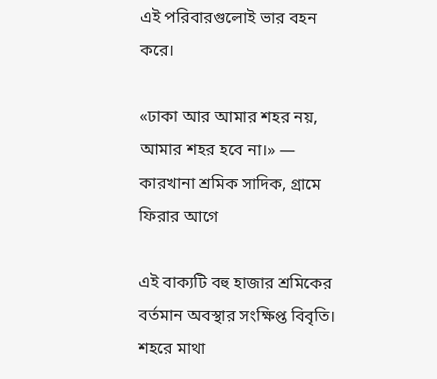এই পরিবারগুলোই ভার বহন করে।

«ঢাকা আর আমার শহর নয়, আমার শহর হবে না।» — কারখানা শ্রমিক সাদিক, গ্রামে ফিরার আগে

এই বাক্যটি বহু হাজার শ্রমিকের বর্তমান অবস্থার সংক্ষিপ্ত বিবৃতি। শহরে মাথা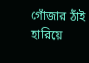গোঁজার ঠাঁই হারিয়ে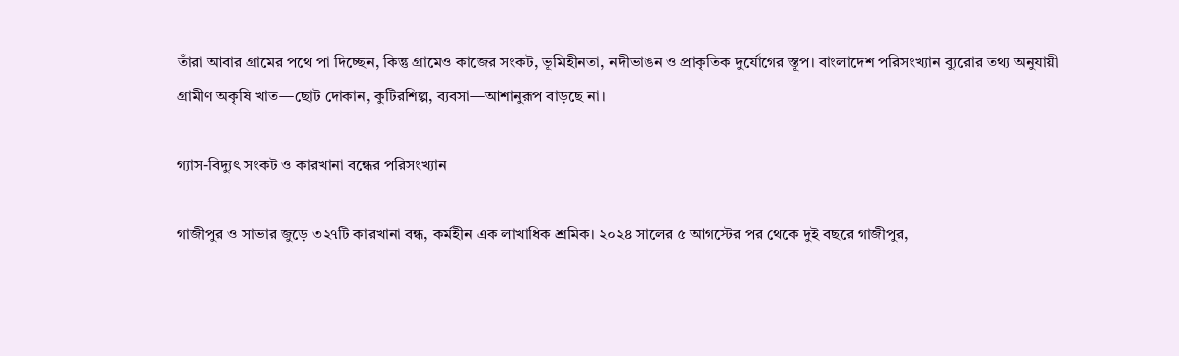তাঁরা আবার গ্রামের পথে পা দিচ্ছেন, কিন্তু গ্রামেও কাজের সংকট, ভূমিহীনতা, নদীভাঙন ও প্রাকৃতিক দুর্যোগের স্তূপ। বাংলাদেশ পরিসংখ্যান ব্যুরোর তথ্য অনুযায়ী গ্রামীণ অকৃষি খাত—ছোট দোকান, কুটিরশিল্প, ব্যবসা—আশানুরূপ বাড়ছে না।

গ্যাস-বিদ্যুৎ সংকট ও কারখানা বন্ধের পরিসংখ্যান

গাজীপুর ও সাভার জুড়ে ৩২৭টি কারখানা বন্ধ, কর্মহীন এক লাখাধিক শ্রমিক। ২০২৪ সালের ৫ আগস্টের পর থেকে দুই বছরে গাজীপুর,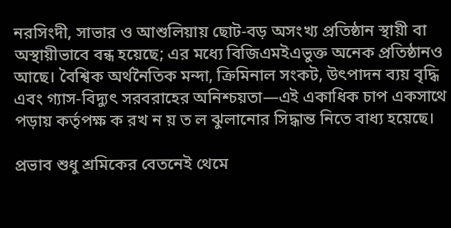নরসিংদী, সাভার ও আশুলিয়ায় ছোট-বড় অসংখ্য প্রতিষ্ঠান স্থায়ী বা অস্থায়ীভাবে বন্ধ হয়েছে; এর মধ্যে বিজিএমইএভুক্ত অনেক প্রতিষ্ঠানও আছে। বৈশ্বিক অর্থনৈতিক মন্দা, ক্রিমিনাল সংকট, উৎপাদন ব্যয় বৃদ্ধি এবং গ্যাস-বিদ্যুৎ সরবরাহের অনিশ্চয়তা—এই একাধিক চাপ একসাথে পড়ায় কর্তৃপক্ষ ক রখ ন য় ত ল ঝুলানোর সিদ্ধান্ত নিতে বাধ্য হয়েছে।

প্রভাব শুধু শ্রমিকের বেতনেই থেমে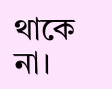থাকে না।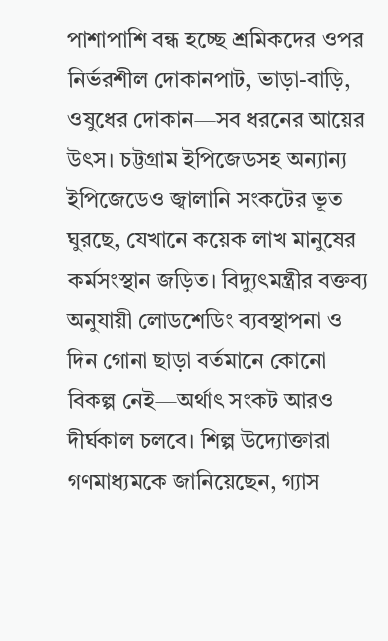পাশাপাশি বন্ধ হচ্ছে শ্রমিকদের ওপর নির্ভরশীল দোকানপাট, ভাড়া-বাড়ি, ওষুধের দোকান—সব ধরনের আয়ের উৎস। চট্টগ্রাম ইপিজেডসহ অন্যান্য ইপিজেডেও জ্বালানি সংকটের ভূত ঘুরছে, যেখানে কয়েক লাখ মানুষের কর্মসংস্থান জড়িত। বিদ্যুৎমন্ত্রীর বক্তব্য অনুযায়ী লোডশেডিং ব্যবস্থাপনা ও দিন গোনা ছাড়া বর্তমানে কোনো বিকল্প নেই—অর্থাৎ সংকট আরও দীর্ঘকাল চলবে। শিল্প উদ্যোক্তারা গণমাধ্যমকে জানিয়েছেন, গ্যাস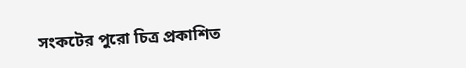সংকটের পুরো চিত্র প্রকাশিত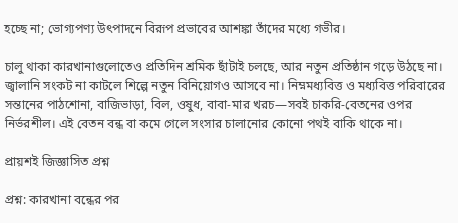হচ্ছে না; ভোগ্যপণ্য উৎপাদনে বিরূপ প্রভাবের আশঙ্কা তাঁদের মধ্যে গভীর।

চালু থাকা কারখানাগুলোতেও প্রতিদিন শ্রমিক ছাঁটাই চলছে, আর নতুন প্রতিষ্ঠান গড়ে উঠছে না। জ্বালানি সংকট না কাটলে শিল্পে নতুন বিনিয়োগও আসবে না। নিম্নমধ্যবিত্ত ও মধ্যবিত্ত পরিবারের সন্তানের পাঠশোনা, বাজিভাড়া, বিল, ওষুধ, বাবা-মার খরচ—সবই চাকরি-বেতনের ওপর নির্ভরশীল। এই বেতন বন্ধ বা কমে গেলে সংসার চালানোর কোনো পথই বাকি থাকে না।

প্রায়শই জিজ্ঞাসিত প্রশ্ন

প্রশ্ন: কারখানা বন্ধের পর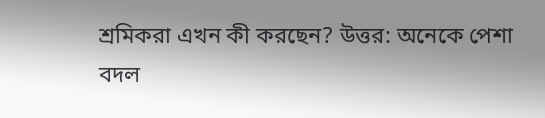শ্রমিকরা এখন কী করছেন? উত্তর: অনেকে পেশা বদল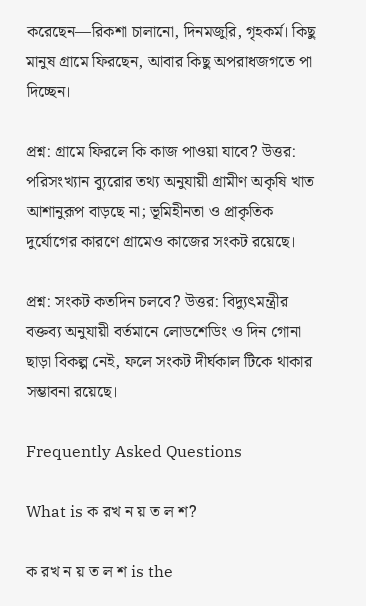করেছেন—রিকশা চালানো, দিনমজুরি, গৃহকর্ম। কিছু মানুষ গ্রামে ফিরছেন, আবার কিছু অপরাধজগতে পা দিচ্ছেন।

প্রশ্ন: গ্রামে ফিরলে কি কাজ পাওয়া যাবে? উত্তর: পরিসংখ্যান ব্যুরোর তথ্য অনুযায়ী গ্রামীণ অকৃষি খাত আশানুরূপ বাড়ছে না; ভূমিহীনতা ও প্রাকৃতিক দুর্যোগের কারণে গ্রামেও কাজের সংকট রয়েছে।

প্রশ্ন: সংকট কতদিন চলবে? উত্তর: বিদ্যুৎমন্ত্রীর বক্তব্য অনুযায়ী বর্তমানে লোডশেডিং ও দিন গোনা ছাড়া বিকল্প নেই, ফলে সংকট দীর্ঘকাল টিকে থাকার সম্ভাবনা রয়েছে।

Frequently Asked Questions

What is ক রখ ন য় ত ল শ?

ক রখ ন য় ত ল শ is the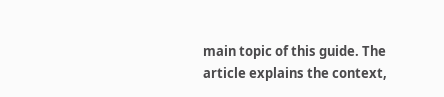main topic of this guide. The article explains the context,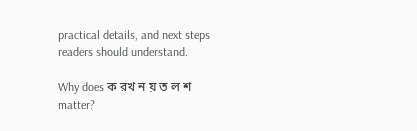practical details, and next steps readers should understand.

Why does ক রখ ন য় ত ল শ matter?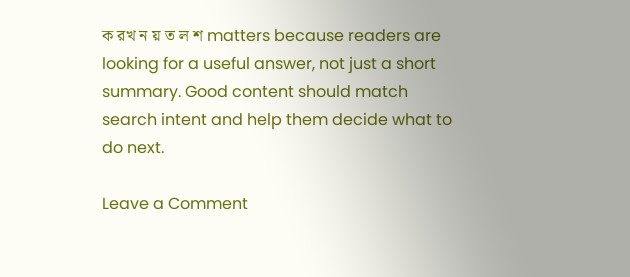ক রখ ন য় ত ল শ matters because readers are looking for a useful answer, not just a short summary. Good content should match search intent and help them decide what to do next.

Leave a Comment